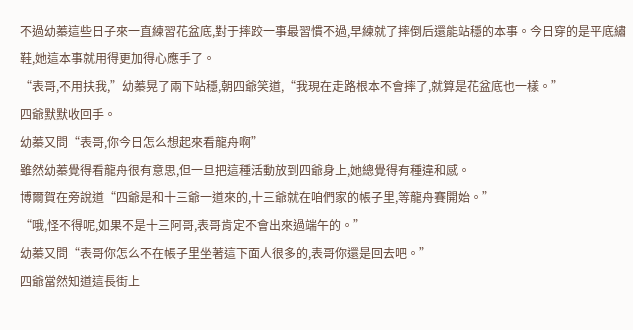不過幼蓁這些日子來一直練習花盆底,對于摔跤一事最習慣不過,早練就了摔倒后還能站穩的本事。今日穿的是平底繡鞋,她這本事就用得更加得心應手了。
“表哥,不用扶我,”幼蓁晃了兩下站穩,朝四爺笑道,“我現在走路根本不會摔了,就算是花盆底也一樣。”
四爺默默收回手。
幼蓁又問“表哥,你今日怎么想起來看龍舟啊”
雖然幼蓁覺得看龍舟很有意思,但一旦把這種活動放到四爺身上,她總覺得有種違和感。
博爾賀在旁說道“四爺是和十三爺一道來的,十三爺就在咱們家的帳子里,等龍舟賽開始。”
“哦,怪不得呢,如果不是十三阿哥,表哥肯定不會出來過端午的。”
幼蓁又問“表哥你怎么不在帳子里坐著這下面人很多的,表哥你還是回去吧。”
四爺當然知道這長街上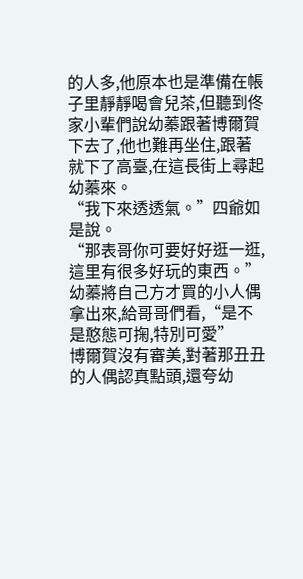的人多,他原本也是準備在帳子里靜靜喝會兒茶,但聽到佟家小輩們說幼蓁跟著博爾賀下去了,他也難再坐住,跟著就下了高臺,在這長街上尋起幼蓁來。
“我下來透透氣。”四爺如是說。
“那表哥你可要好好逛一逛,這里有很多好玩的東西。”幼蓁將自己方才買的小人偶拿出來,給哥哥們看,“是不是憨態可掬,特別可愛”
博爾賀沒有審美,對著那丑丑的人偶認真點頭,還夸幼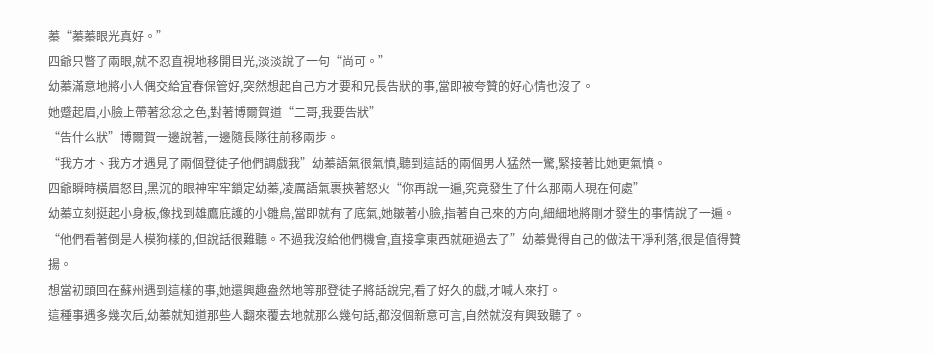蓁“蓁蓁眼光真好。”
四爺只瞥了兩眼,就不忍直視地移開目光,淡淡說了一句“尚可。”
幼蓁滿意地將小人偶交給宜春保管好,突然想起自己方才要和兄長告狀的事,當即被夸贊的好心情也沒了。
她蹙起眉,小臉上帶著忿忿之色,對著博爾賀道“二哥,我要告狀”
“告什么狀”博爾賀一邊說著,一邊隨長隊往前移兩步。
“我方才、我方才遇見了兩個登徒子他們調戲我”幼蓁語氣很氣憤,聽到這話的兩個男人猛然一驚,緊接著比她更氣憤。
四爺瞬時橫眉怒目,黑沉的眼神牢牢鎖定幼蓁,凌厲語氣裹挾著怒火“你再說一遍,究竟發生了什么那兩人現在何處”
幼蓁立刻挺起小身板,像找到雄鷹庇護的小雛鳥,當即就有了底氣,她皺著小臉,指著自己來的方向,細細地將剛才發生的事情說了一遍。
“他們看著倒是人模狗樣的,但說話很難聽。不過我沒給他們機會,直接拿東西就砸過去了”幼蓁覺得自己的做法干凈利落,很是值得贊揚。
想當初頭回在蘇州遇到這樣的事,她還興趣盎然地等那登徒子將話說完,看了好久的戲,才喊人來打。
這種事遇多幾次后,幼蓁就知道那些人翻來覆去地就那么幾句話,都沒個新意可言,自然就沒有興致聽了。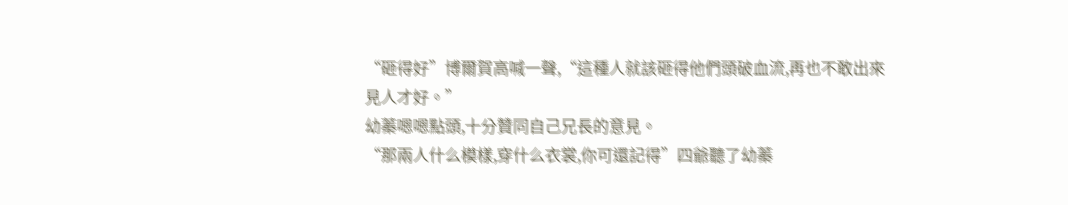“砸得好”博爾賀高喊一聲,“這種人就該砸得他們頭破血流,再也不敢出來見人才好。”
幼蓁嗯嗯點頭,十分贊同自己兄長的意見。
“那兩人什么模樣,穿什么衣裳,你可還記得”四爺聽了幼蓁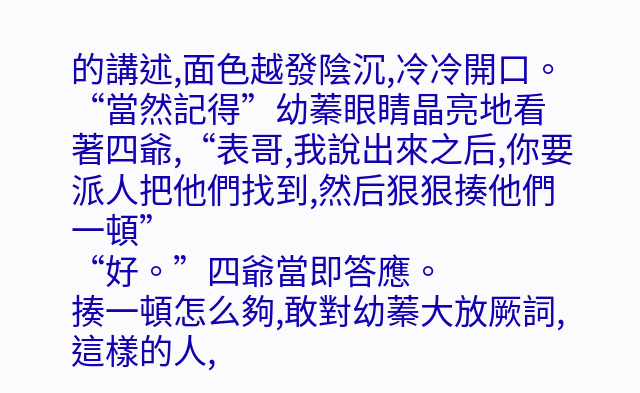的講述,面色越發陰沉,冷冷開口。
“當然記得”幼蓁眼睛晶亮地看著四爺,“表哥,我說出來之后,你要派人把他們找到,然后狠狠揍他們一頓”
“好。”四爺當即答應。
揍一頓怎么夠,敢對幼蓁大放厥詞,這樣的人,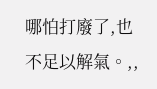哪怕打廢了,也不足以解氣。,,